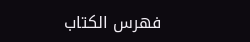فهرس الكتاب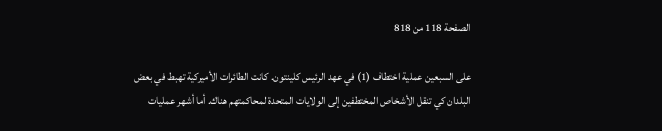الصفحة 118 من 818

على السبعين عملية اختطاف (1) في عهد الرئيس كلينتون. كانت الطائرات الأميركية تهبط في بعض البلدان کي تنقل الأشخاص المختطفين إلى الولايات المتحدة لمحاكمتهم هناك. أما أشهر عمليات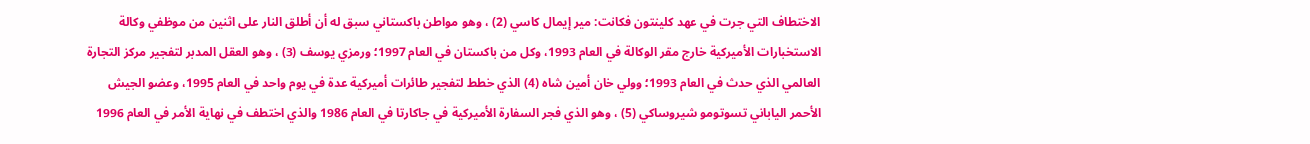الاختطاف التي جرت في عهد کلينتون فكانت: مير إيمال كاسي (2) ، وهو مواطن باكستاني سبق له أن أطلق النار على اثنين من موظفي وكالة الاستخبارات الأميركية خارج مقر الوكالة في العام 1993، وكل من باكستان في العام 1997؛ ورمزي يوسف (3) ، وهو العقل المدبر لتفجير مركز التجارة العالمي الذي حدث في العام 1993؛ وولي خان أمين شاه (4) الذي خطط لتفجير طائرات أميركية عدة في يوم واحد في العام 1995، وعضو الجيش الأحمر الياباني تسوتومو شيروساكي (5) ، وهو الذي فجر السفارة الأميركية في جاکارتا في العام 1986 والذي اختطف في نهاية الأمر في العام 1996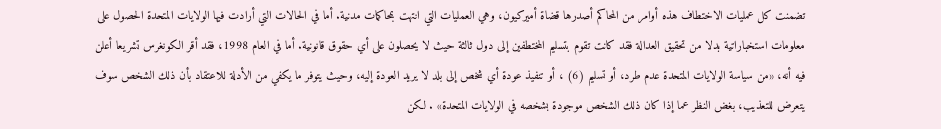تضمنت كل عمليات الاختطاف هذه أوامر من المحاكم أصدرها قضاة أميركيون، وهي العمليات التي انتهت بمحاكمات مدنية. أما في الحالات التي أرادت فيها الولايات المتحدة الحصول على معلومات استخباراتية بدلا من تحقيق العدالة فقد كانت تقوم بتسليم المختطفين إلى دول ثالثة حيث لا يحصلون على أي حقوق قانونية. أما في العام 1998، فقد أقر الكونغرس تشريعا أعلن فيه أنه، «من سياسة الولايات المتحدة عدم طرد، أو تسليم (6) ، أو تنفيذ عودة أي شخص إلى بلد لا يريد العودة إليه، وحيث يتوفر ما يكفي من الأدلة للاعتقاد بأن ذلك الشخص سوف يتعرض للتعذيب، بغض النظر عما إذا كان ذلك الشخص موجودة بشخصه في الولايات المتحدة» . لكن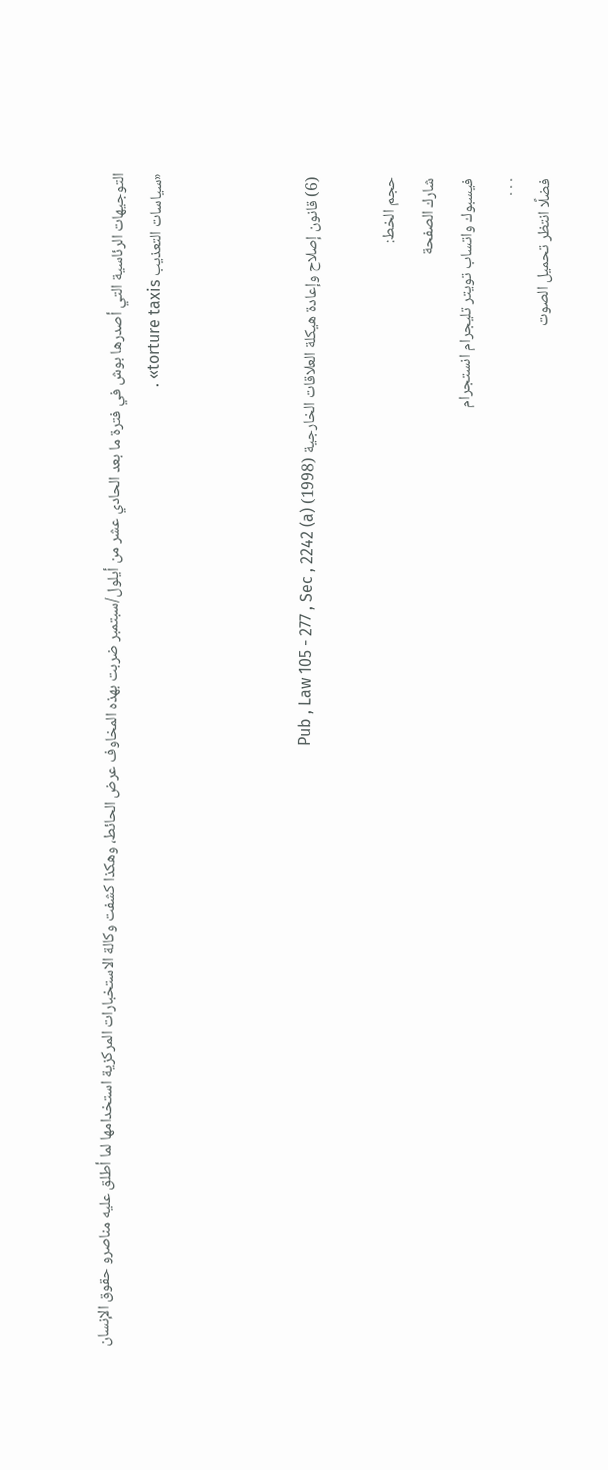التوجيهات الرئاسية التي أصدرها بوش في فترة ما بعد الحادي عشر من أيلول/سبتمبر ضربت بهذه المخاوف عرض الحائط، وهكذا كشفت وكالة الاستخبارات المركزية استخدامها لما أطلق عليه مناصرو حقوق الإنسان «سياسات التعذيب torture taxis» .



(6) قانون إصلاح وإعادة هيكلة العلاقات الخارجية (1998) (Pub , Law 105 - 277 , Sec , 2242 (a

حجم الخط:
شارك الصفحة
فيسبوك واتساب تويتر تليجرام انستجرام
. . .
فضلًا انتظر تحميل الصوت